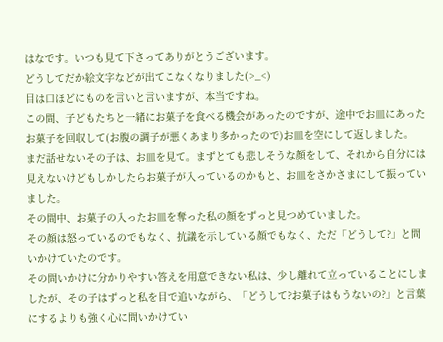はなです。いつも見て下さってありがとうございます。
どうしてだか絵文字などが出てこなくなりました(>_<)
目は口ほどにものを言いと言いますが、本当ですね。
この間、子どもたちと一緒にお菓子を食べる機会があったのですが、途中でお皿にあったお菓子を回収して(お腹の調子が悪くあまり多かったので)お皿を空にして返しました。
まだ話せないその子は、お皿を見て。まずとても悲しそうな顔をして、それから自分には見えないけどもしかしたらお菓子が入っているのかもと、お皿をさかさまにして振っていました。
その間中、お菓子の入ったお皿を奪った私の顔をずっと見つめていました。
その顏は怒っているのでもなく、抗議を示している顏でもなく、ただ「どうして?」と問いかけていたのです。
その問いかけに分かりやすい答えを用意できない私は、少し離れて立っていることにしましたが、その子はずっと私を目で追いながら、「どうして?お菓子はもうないの?」と言葉にするよりも強く心に問いかけてい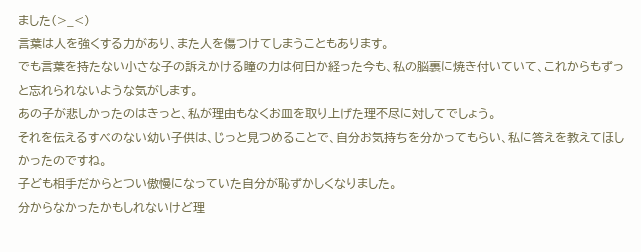ました(>_<)
言葉は人を強くする力があり、また人を傷つけてしまうこともあります。
でも言葉を持たない小さな子の訴えかける瞳の力は何日か経った今も、私の脳裏に焼き付いていて、これからもずっと忘れられないような気がします。
あの子が悲しかったのはきっと、私が理由もなくお皿を取り上げた理不尽に対してでしょう。
それを伝えるすべのない幼い子供は、じっと見つめることで、自分お気持ちを分かってもらい、私に答えを教えてほしかったのですね。
子ども相手だからとつい傲慢になっていた自分が恥ずかしくなりました。
分からなかったかもしれないけど理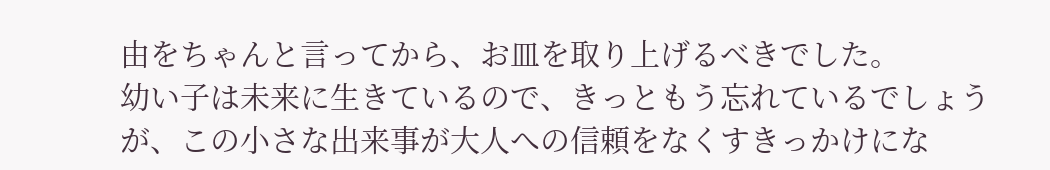由をちゃんと言ってから、お皿を取り上げるべきでした。
幼い子は未来に生きているので、きっともう忘れているでしょうが、この小さな出来事が大人への信頼をなくすきっかけにな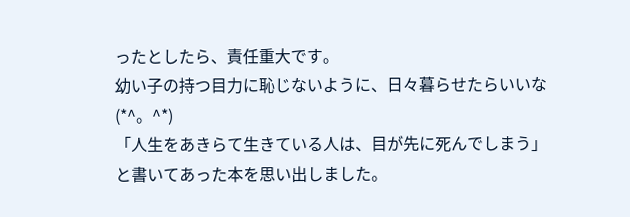ったとしたら、責任重大です。
幼い子の持つ目力に恥じないように、日々暮らせたらいいな(*^。^*)
「人生をあきらて生きている人は、目が先に死んでしまう」と書いてあった本を思い出しました。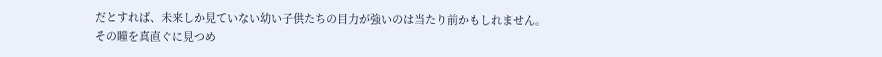だとすれば、未来しか見ていない幼い子供たちの目力が強いのは当たり前かもしれません。
その瞳を真直ぐに見つめ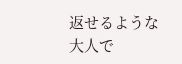返せるような大人で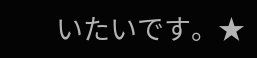いたいです。★